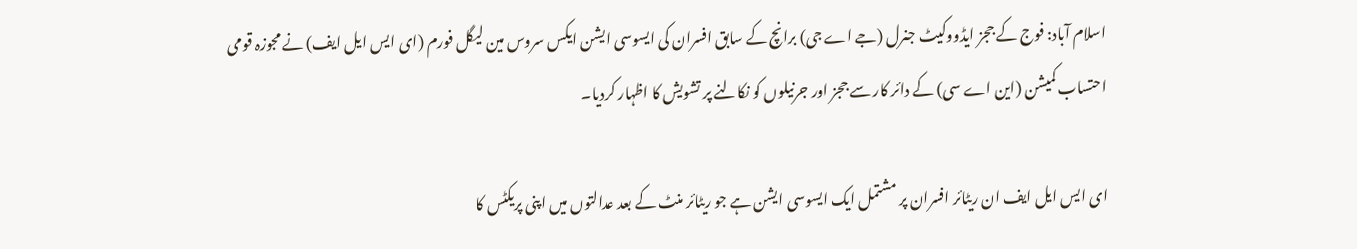اسلام آباد: فوج کے ججز ایڈووکیٹ جنرل (جے اے جی) برانچ کے سابق افسران کی ایسوسی ایشن ایکس سروس مین لیگل فورم (ای ایس ایل ایف) نے مجوزہ قومی احتساب کمیشن (این اے سی) کے دائر کار سے ججز اور جرنیلوں کو نکالنے پر تشویش کا اظہار کردیا۔

ای ایس ایل ایف ان ریٹائر افسران پر مشتمل ایک ایسوسی ایشن ہے جو ریٹائر منٹ کے بعد عدالتوں میں اپنی پریکٹس کا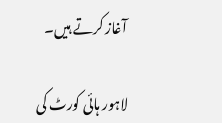آغاز کرتے ہیں۔

لاہور ہائی کورٹ کی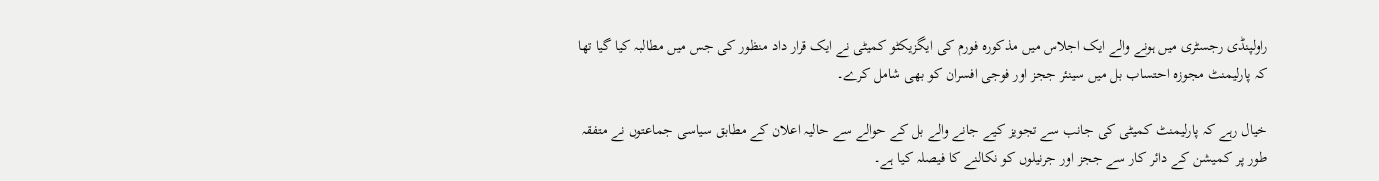راولپنڈی رجسٹری میں ہونے والے ایک اجلاس میں مذکورہ فورم کی ایگزیکٹو کمیٹی نے ایک قرار داد منظور کی جس میں مطالبہ کیا گیا تھا کہ پارلیمنٹ مجوزہ احتساب بل میں سینئر ججز اور فوجی افسران کو بھی شامل کرے۔

خیال رہے کہ پارلیمنٹ کمیٹی کی جانب سے تجویز کیے جانے والے بل کے حوالے سے حالیہ اعلان کے مطابق سیاسی جماعتوں نے متفقہ طور پر کمیشن کے دائر کار سے ججز اور جرنیلوں کو نکالنے کا فیصلہ کیا ہے۔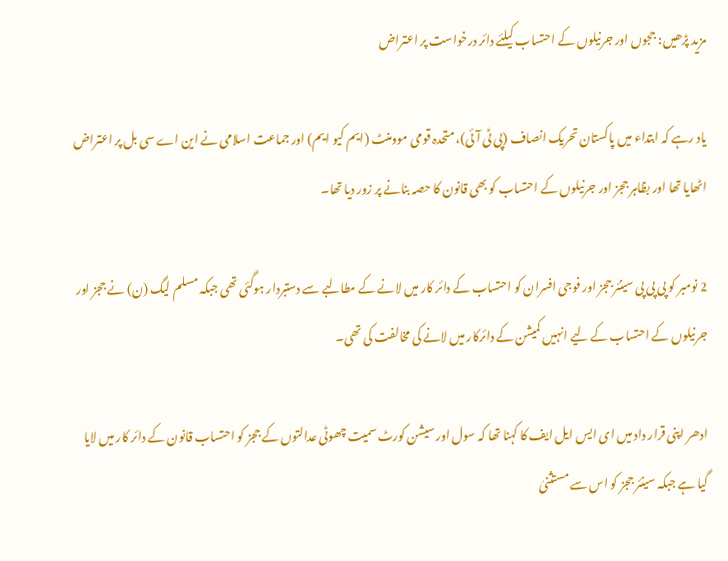مزید پڑھیں: ججوں اور جرنیلوں کے احتساب کیلئے دائر درخواست پر اعتراض

یاد رہے کہ ابتداء میں پاکستان تحریک انصاف (پی ٹی آئی)، متحدہ قومی موومنٹ (ایم کیو ایم) اور جماعت اسلامی نے این اے سی بل پر اعتراض اٹھایا تھا اور بظاہر ججز اور جرنیلوں کے احتساب کو بھی قانون کا حصہ بنانے پر زور دیا تھا۔

2 نومبر کو پی پی پی سینئر ججز اور فوجی افسران کو احتساب کے دائر کار میں لانے کے مطالبے سے دستبردار ہوگئی تھی جبکہ مسلم لیگ (ن) نے ججز اور جرنیلوں کے احتساب کے لیے انہیں کمیشن کے دائرکار میں لانے کی مخالفت کی تھی۔

ادھر اپنی قرار داد میں ای ایس ایل ایف کا کہنا تھا کہ سول اور سیشن کورٹ سمیت چھوٹی عدالتوں کے ججز کو احتساب قانون کے دائر کار میں لایا گیا ہے جبکہ سینئر ججز کو اس سے مستثنیٰ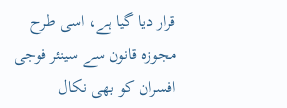قرار دیا گیا ہے، اسی طرح مجوزہ قانون سے سینئر فوجی افسران کو بھی نکال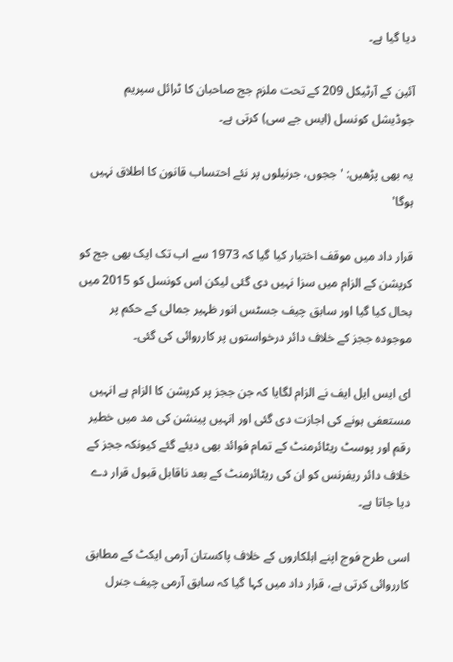دیا گیا ہے۔

آئین کے آرٹیکل 209 کے تحت ملزم جج صاحبان کا ٹرائل سپریم جوڈیشل کونسل (ایس جے سی) کرتی ہے۔

یہ بھی پڑھیں: 'ججوں، جرنیلوں پر نئے احتساب قانون کا اطلاق نہیں ہوگا'

قرار داد میں موقف اختیار کیا گیا کہ 1973 سے اب تک ایک بھی جج کو کرپشن کے الزام میں سزا نہیں دی گئی لیکن اس کونسل کو 2015 میں بحال کیا گیا اور سابق چیف جسٹس انور ظہیر جمالی کے حکم پر موجودہ ججز کے خلاف دائر درخواستوں پر کارروائی کی گئی۔

ای ایس ایل ایف نے الزام لگایا کہ جن ججز پر کرپشن کا الزام ہے انہیں مستعفی ہونے کی اجازت دی گئی اور انہیں پینشن کی مد میں خطیر رقم اور پوسٹ ریٹائرمنٹ کے تمام فوائد بھی دیئے گئے کیونکہ ججز کے خلاف دائر ریفرنس کو ان کی ریٹائرمنٹ کے بعد ناقابل قبول قرار دے دیا جاتا ہے۔

اسی طرح فوج اپنے اہلکاروں کے خلاف پاکستان آرمی ایکٹ کے مطابق کارروائی کرتی ہے، قرار داد میں کہا گیا کہ سابق آرمی چیف جنرل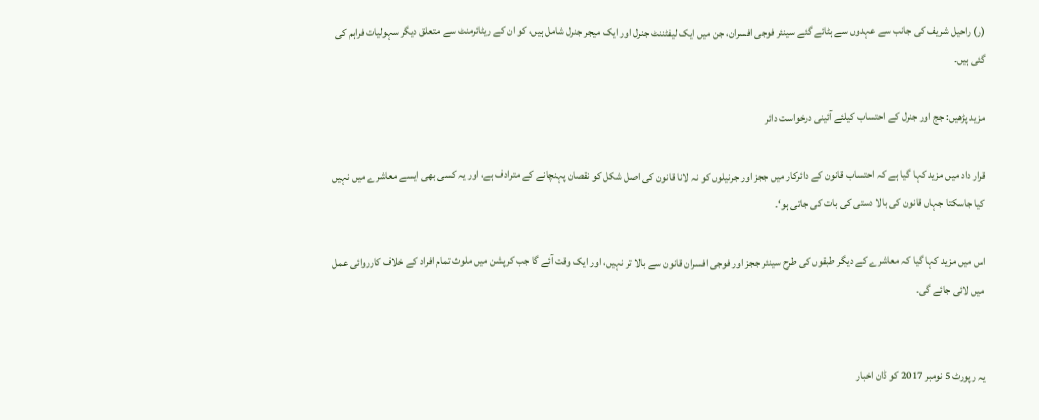(ر) راحیل شریف کی جانب سے عہدوں سے ہٹائے گئے سینئر فوجی افسران، جن میں ایک لیفٹننٹ جنرل اور ایک میجر جنرل شامل ہیں، کو ان کے ریٹائرمنٹ سے متعلق دیگر سہولیات فراہم کی گئی ہیں۔

مزید پڑھیں: جج اور جنرل کے احتساب کیلئے آئینی درخواست دائر

قرار داد میں مزید کہا گیا ہے کہ احتساب قانون کے دائرکار میں ججز اور جرنیلوں کو نہ لانا قانون کی اصل شکل کو نقصان پہنچانے کے مترادف ہے، اور یہ کسی بھی ایسے معاشرے میں نہیں کیا جاسکتا جہاں قانون کی بالا دستی کی بات کی جاتی ہو‘۔

اس میں مزید کہا گیا کہ معاشرے کے دیگر طبقوں کی طرح سینئر ججز اور فوجی افسران قانون سے بالا تر نہیں، اور ایک وقت آئے گا جب کرپشن میں ملوث تمام افراد کے خلاف کارروائی عمل میں لائی جائے گی۔


یہ رپورٹ 5 نومبر 2017 کو ڈان اخبار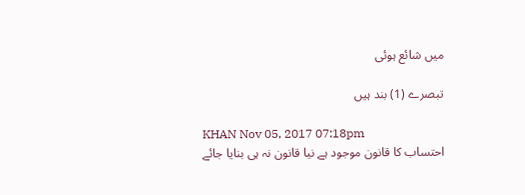میں شائع ہوئی

تبصرے (1) بند ہیں

KHAN Nov 05, 2017 07:18pm
احتساب کا قانون موجود ہے نیا قانون نہ ہی بنایا جائے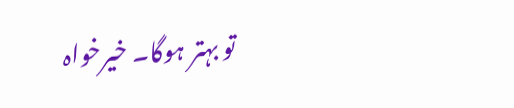تو بہتر ہوگا۔ خیرخواہ